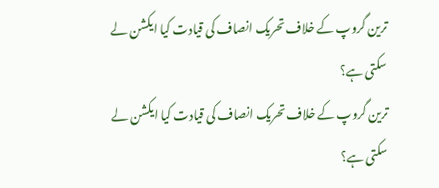ترین گروپ کے خلاف تحریک انصاف کی قیادت کیا ایکشن لے سکتی ہے؟
ترین گروپ کے خلاف تحریک انصاف کی قیادت کیا ایکشن لے سکتی ہے؟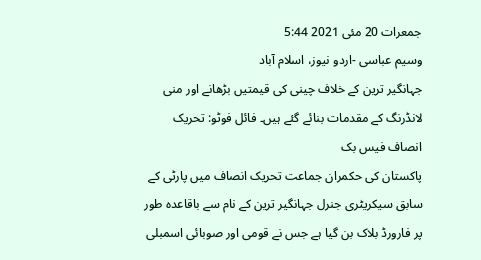جمعرات 20 مئی 2021 5:44
وسیم عباسی -اردو نیوز، اسلام آباد
جہانگیر ترین کے خلاف چینی کی قیمتیں بڑھانے اور منی لانڈرنگ کے مقدمات بنائے گئے ہیں۔ فائل فوٹو: تحریک انصاف فیس بک
پاکستان کی حکمران جماعت تحریک انصاف میں پارٹی کے سابق سیکریٹری جنرل جہانگیر ترین کے نام سے باقاعدہ طور پر فارورڈ بلاک بن گیا ہے جس نے قومی اور صوبائی اسمبلی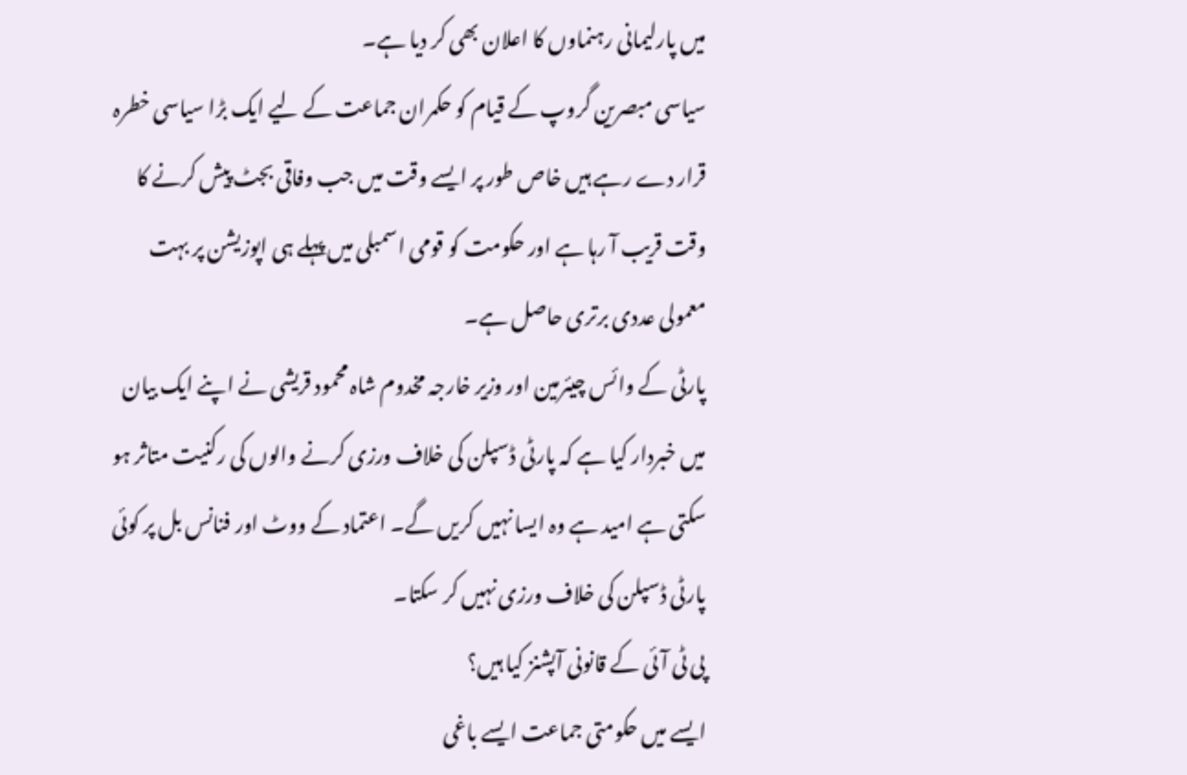میں پارلیمانی رہنماوں کا اعلان بھی کر دیا ہے۔
سیاسی مبصرین گروپ کے قیام کو حکمران جماعت کے لیے ایک بڑا سیاسی خطرہ قرار دے رہے ہیں خاص طور پر ایسے وقت میں جب وفاقی بجٹ پیش کرنے کا وقت قریب آ رہا ہے اور حکومت کو قومی اسمبلی میں پہلے ہی اپوزیشن پر بہت معمولی عددی برتری حاصل ہے۔
پارٹی کے وائس چیئرمین اور وزیر خارجہ مخدوم شاہ محمود قریشی نے اپنے ایک بیان میں خبردار کیا ہے کہ پارٹی ڈسپلن کی خلاف ورزی کرنے والوں کی رکنیت متاثر ہو سکتی ہے امید ہے وہ ایسا نہیں کریں گے۔ اعتماد کے ووٹ اور فنانس بل پر کوئی پارٹی ڈسپلن کی خلاف ورزی نہیں کر سکتا۔
پی ٹی آئی کے قانونی آپشنز کیا ہیں؟
ایسے میں حکومتی جماعت ایسے باغی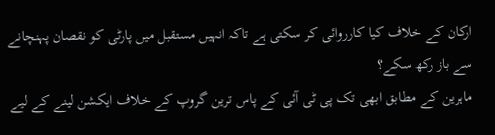ارکان کے خلاف کیا کارروائی کر سکتی ہے تاکہ انہیں مستقبل میں پارٹی کو نقصان پہنچانے سے باز رکھ سکے؟
ماہرین کے مطابق ابھی تک پی ٹی آئی کے پاس ترین گروپ کے خلاف ایکشن لینے کے لیے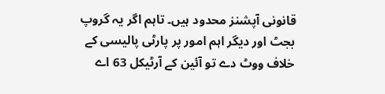قانونی آپشنز محدود ہیں۔ تاہم اگر یہ گروپ بجٹ اور دیگر اہم امور پر پارٹی پالیسی کے خلاف ووٹ دے تو آئین کے آرٹیکل 63 اے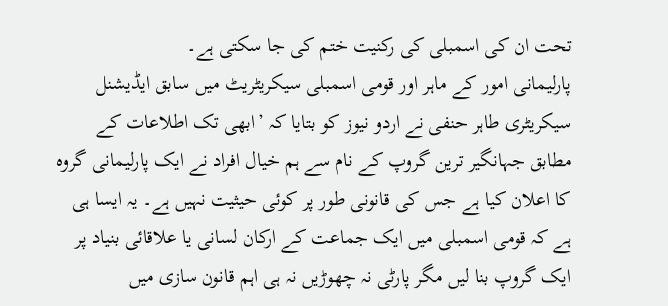تحت ان کی اسمبلی کی رکنیت ختم کی جا سکتی ہے۔
پارلیمانی امور کے ماہر اور قومی اسمبلی سیکریٹریٹ میں سابق ایڈیشنل سیکریٹری طاہر حنفی نے اردو نیوز کو بتایا کہ ’ابھی تک اطلاعات کے مطابق جہانگیر ترین گروپ کے نام سے ہم خیال افراد نے ایک پارلیمانی گروہ کا اعلان کیا ہے جس کی قانونی طور پر کوئی حیثیت نہیں ہے۔ یہ ایسا ہی ہے کہ قومی اسمبلی میں ایک جماعت کے ارکان لسانی یا علاقائی بنیاد پر ایک گروپ بنا لیں مگر پارٹی نہ چھوڑیں نہ ہی اہم قانون سازی میں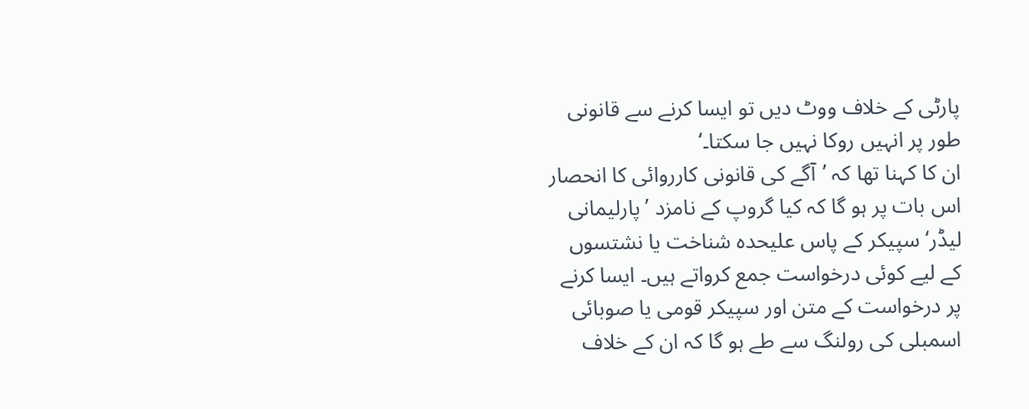پارٹی کے خلاف ووٹ دیں تو ایسا کرنے سے قانونی طور پر انہیں روکا نہیں جا سکتا۔‘
ان کا کہنا تھا کہ ’آگے کی قانونی کارروائی کا انحصار اس بات پر ہو گا کہ کیا گروپ کے نامزد ’پارلیمانی لیڈر‘ سپیکر کے پاس علیحدہ شناخت یا نشتسوں کے لیے کوئی درخواست جمع کرواتے ہیں۔ ایسا کرنے پر درخواست کے متن اور سپیکر قومی یا صوبائی اسمبلی کی رولنگ سے طے ہو گا کہ ان کے خلاف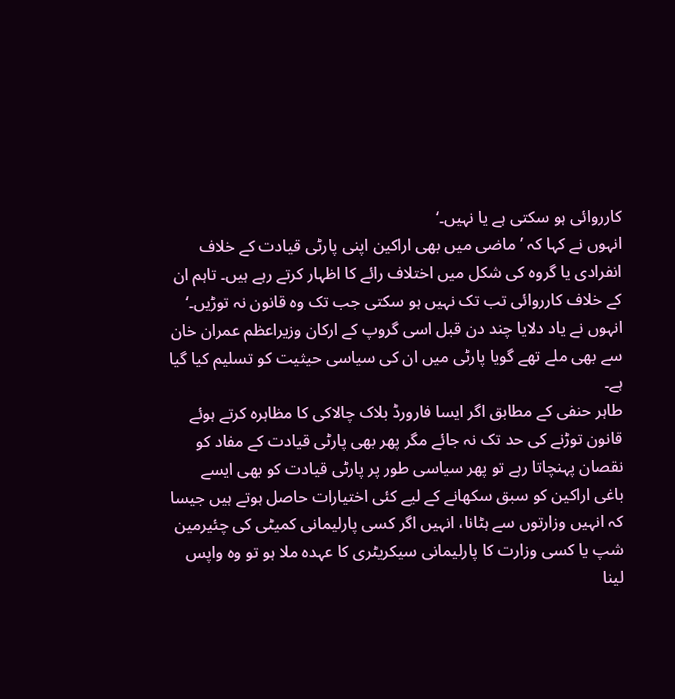کارروائی ہو سکتی ہے یا نہیں۔‘
انہوں نے کہا کہ ’ماضی میں بھی اراکین اپنی پارٹی قیادت کے خلاف انفرادی یا گروہ کی شکل میں اختلاف رائے کا اظہار کرتے رہے ہیں۔ تاہم ان کے خلاف کارروائی تب تک نہیں ہو سکتی جب تک وہ قانون نہ توڑیں۔‘
انہوں نے یاد دلایا چند دن قبل اسی گروپ کے ارکان وزیراعظم عمران خان سے بھی ملے تھے گویا پارٹی میں ان کی سیاسی حیثیت کو تسلیم کیا گیا ہے۔
طاہر حنفی کے مطابق اگر ایسا فارورڈ بلاک چالاکی کا مظاہرہ کرتے ہوئے قانون توڑنے کی حد تک نہ جائے مگر پھر بھی پارٹی قیادت کے مفاد کو نقصان پہنچاتا رہے تو پھر سیاسی طور پر پارٹی قیادت کو بھی ایسے باغی اراکین کو سبق سکھانے کے لیے کئی اختیارات حاصل ہوتے ہیں جیسا کہ انہیں وزارتوں سے ہٹانا، انہیں اگر کسی پارلیمانی کمیٹی کی چئیرمین شپ یا کسی وزارت کا پارلیمانی سیکریٹری کا عہدہ ملا ہو تو وہ واپس لینا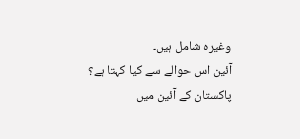وغیرہ شامل ہیں۔
آئین اس حوالے سے کیا کہتا ہے؟
پاکستان کے آئین میں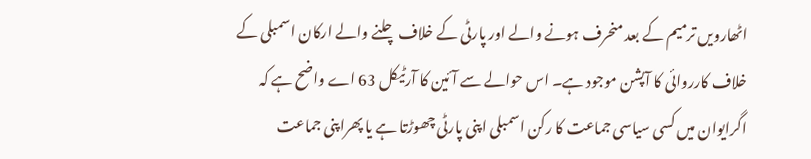اٹھارویں ترمیم کے بعد منحرف ہونے والے اور پارٹی کے خلاف چلنے والے ارکان اسمبلی کے خلاف کارروائی کا آپشن موجود ہے۔ اس حوالے سے آئین کا آرٹیکل 63 اے واضح ہے کہ اگرایوان میں کسی سیاسی جماعت کا رکن اسمبلی اپنی پارٹی چھوڑتا ہے یا پھراپنی جماعت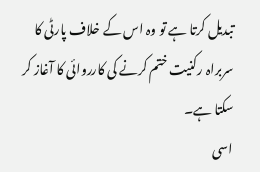تبدیل کرتا ہے تو وہ اس کے خلاف پارٹی کا سربراہ رکنیت ختم کرنے کی کارروائی کا آغاز کر سکتا ہے۔
اسی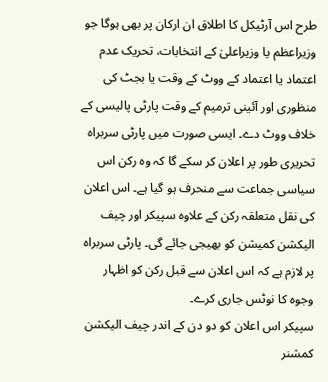طرح اس آرٹیکل کا اطلاق ان ارکان پر بھی ہوگا جو وزیراعظم یا وزیراعلیٰ کے انتخابات، تحریک عدم اعتماد یا اعتماد کے ووٹ کے وقت یا بجٹ کی منظوری اور آئینی ترمیم کے وقت پارٹی پالیسی کے خلاف ووٹ دے۔ ایسی صورت میں پارٹی سربراہ تحریری طور پر اعلان کر سکے گا کہ وہ رکن اس سیاسی جماعت سے منحرف ہو گیا ہے۔ اس اعلان کی نقل متعلقہ رکن کے علاوہ سپیکر اور چیف الیکشن کمیشن کو بھیجی جائے گی۔ پارٹی سربراہ پر لازم ہے کہ اس اعلان سے قبل رکن کو اظہار وجوہ کا نوٹس جاری کرے۔
سپیکر اس اعلان کو دو دن کے اندر چیف الیکشن کمشنر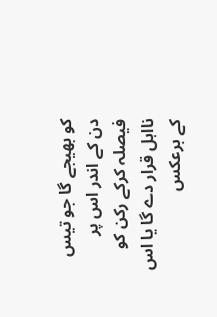کو بھیجے گا جو تیس دن کے اندر اس پر فیصلہ کرکے رکن کو نااہل قرار دے گا یا اس کے برعکس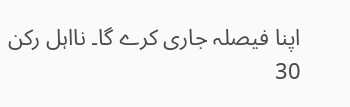اپنا فیصلہ جاری کرے گا۔ نااہل رکن 30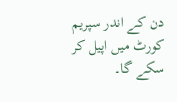دن کے اندر سپریم کورٹ میں اپیل کر سکے گا۔